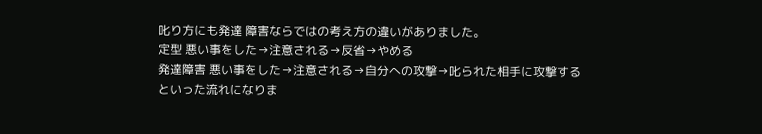叱り方にも発達 障害ならではの考え方の違いがありました。
定型 悪い事をした→注意される→反省→やめる
発達障害 悪い事をした→注意される→自分への攻撃→叱られた相手に攻撃する
といった流れになりま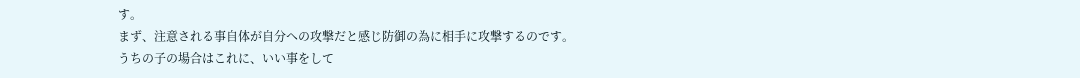す。
まず、注意される事自体が自分への攻撃だと感じ防御の為に相手に攻撃するのです。
うちの子の場合はこれに、いい事をして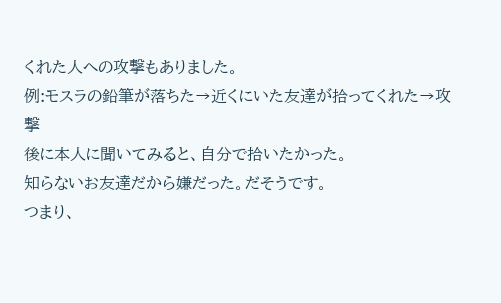くれた人への攻撃もありました。
例:モスラの鉛筆が落ちた→近くにいた友達が拾ってくれた→攻撃
後に本人に聞いてみると、自分で拾いたかった。
知らないお友達だから嫌だった。だそうです。
つまり、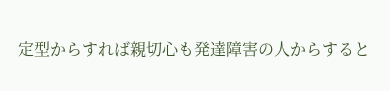定型からすれば親切心も発達障害の人からすると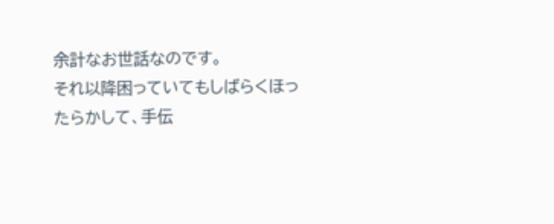余計なお世話なのです。
それ以降困っていてもしばらくほったらかして、手伝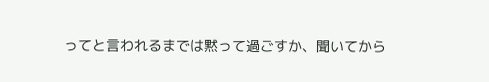ってと言われるまでは黙って過ごすか、聞いてから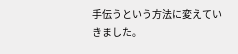手伝うという方法に変えていきました。